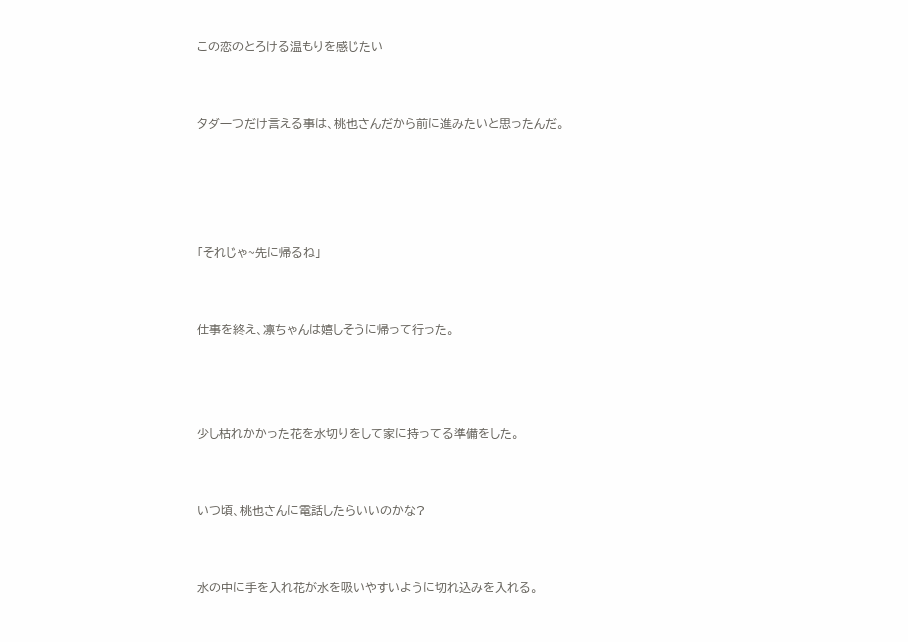この恋のとろける温もりを感じたい


タダ一つだけ言える事は、桃也さんだから前に進みたいと思ったんだ。




「それじゃ~先に帰るね」


仕事を終え、凛ちゃんは嬉しそうに帰って行った。



少し枯れかかった花を水切りをして家に持ってる準備をした。


いつ頃、桃也さんに電話したらいいのかな?


水の中に手を入れ花が水を吸いやすいように切れ込みを入れる。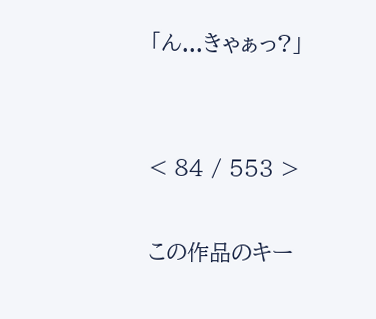「ん...きゃぁっ?」


< 84 / 553 >

この作品のキー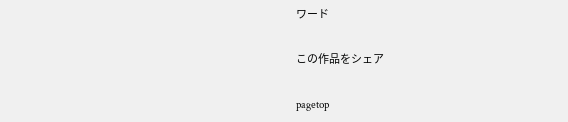ワード

この作品をシェア

pagetop